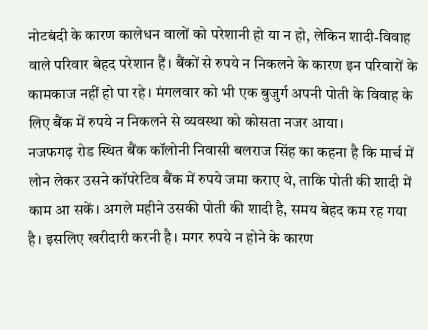नोटबंदी के कारण कालेधन वालों को परेशानी हो या न हो, लेकिन शादी-विवाह वाले परिवार बेहद परेशान हैं। बैंकों से रुपये न निकलने के कारण इन परिवारों के कामकाज नहीं हो पा रहे। मंगलवार को भी एक बुजुर्ग अपनी पोती के विवाह के लिए बैंक में रुपये न निकलने से व्यवस्था को कोसता नजर आया।
नजफगढ़ रोड स्थित बैंक कॉलोनी निवासी बलराज सिंह का कहना है कि मार्च में लोन लेकर उसने कॉपरेटिव बैंक में रुपये जमा कराए थे, ताकि पोती की शादी में काम आ सकें। अगले महीने उसकी पोती की शादी है, समय बेहद कम रह गया है। इसलिए खरीदारी करनी है। मगर रुपये न होने के कारण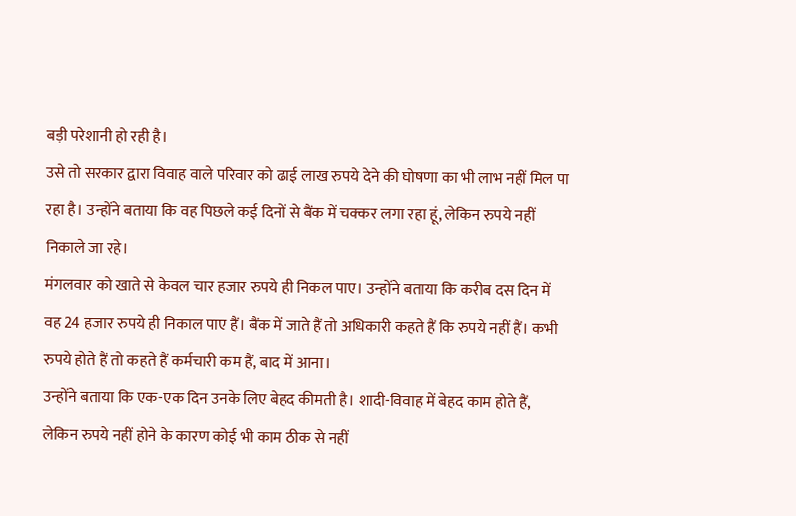बड़ी परेशानी हो रही है।
उसे तो सरकार द्वारा विवाह वाले परिवार को ढाई लाख रुपये देने की घोषणा का भी लाभ नहीं मिल पा रहा है। उन्होंने बताया कि वह पिछले कई दिनों से बैंक में चक्कर लगा रहा हूं, लेकिन रुपये नहीं निकाले जा रहे।
मंगलवार को खाते से केवल चार हजार रुपये ही निकल पाए। उन्होंने बताया कि करीब दस दिन में वह 24 हजार रुपये ही निकाल पाए हैं। बैंक में जाते हैं तो अधिकारी कहते हैं कि रुपये नहीं हैं। कभी रुपये होते हैं तो कहते हैं कर्मचारी कम हैं, बाद में आना।
उन्होंने बताया कि एक-एक दिन उनके लिए बेहद कीमती है। शादी-विवाह में बेहद काम होते हैं, लेकिन रुपये नहीं होने के कारण कोई भी काम ठीक से नहीं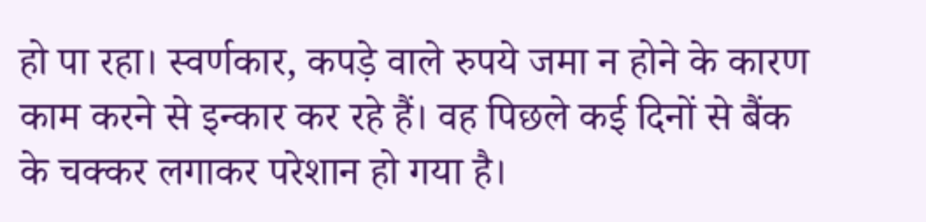हो पा रहा। स्वर्णकार, कपड़े वाले रुपये जमा न होने के कारण काम करने से इन्कार कर रहे हैं। वह पिछले कई दिनों से बैंक के चक्कर लगाकर परेशान हो गया है।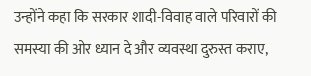उन्होंने कहा कि सरकार शादी-विवाह वाले परिवारों की समस्या की ओर ध्यान दे और व्यवस्था दुरुस्त कराए,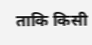ताकि किसी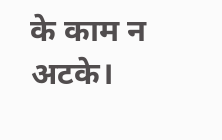के काम न अटके।